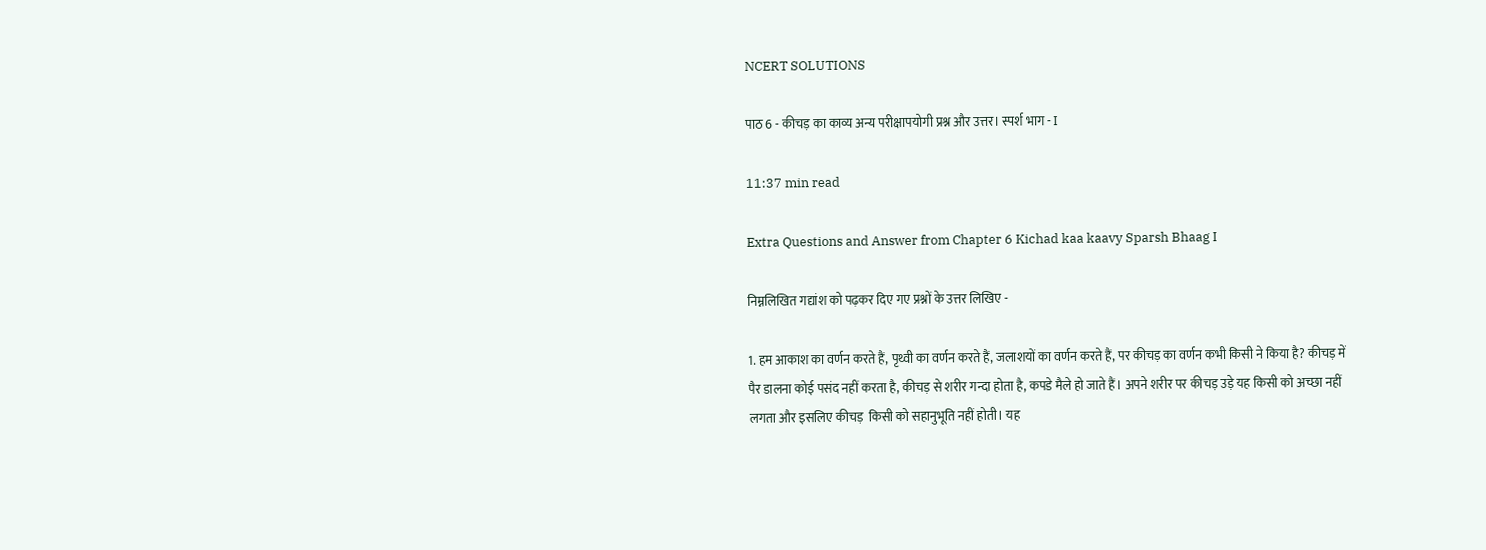NCERT SOLUTIONS

पाठ 6 - कीचड़ का काव्य अन्य परीक्षापयोगी प्रश्न और उत्तर। स्पर्श भाग - I

11:37 min read

Extra Questions and Answer from Chapter 6 Kichad kaa kaavy Sparsh Bhaag I

निम्नलिखित गद्यांश को पढ़कर दिए गए प्रश्नों के उत्तर लिखिए -

1. हम आकाश का वर्णन करते हैं, पृथ्वी का वर्णन करते हैं, जलाशयों का वर्णन करते हैं, पर कीचड़ का वर्णन कभी किसी ने किया है? कीचड़ में पैर डालना कोई पसंद नहीं करता है, कीचड़ से शरीर गन्दा होता है, कपडे मैले हो जाते हैं। अपने शरीर पर कीचड़ उड़े यह किसी को अच्छा नहीं लगता और इसलिए कीचड़  किसी को सहानुभूति नहीं होती। यह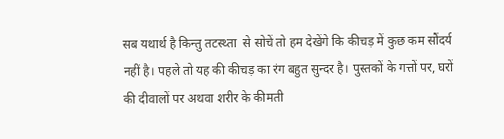सब यथार्थ है किन्तु तटस्थ्ता  से सोचें तो हम देखेंगे कि कीचड़ में कुछ कम सौंदर्य नहीं है। पहले तो यह की कीचड़ का रंग बहुत सुन्दर है। पुस्तकों के गत्तों पर, घरों की दीवालों पर अथवा शरीर के कीमती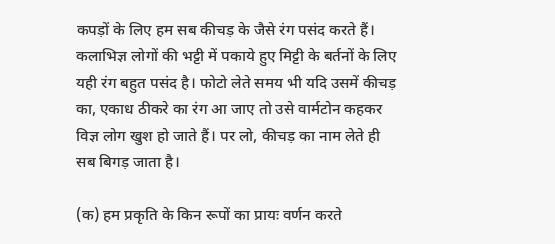कपड़ों के लिए हम सब कीचड़ के जैसे रंग पसंद करते हैं। कलाभिज्ञ लोगों की भट्टी में पकाये हुए मिट्टी के बर्तनों के लिए यही रंग बहुत पसंद है। फोटो लेते समय भी यदि उसमें कीचड़ का, एकाध ठीकरे का रंग आ जाए तो उसे वार्मटोन कहकर विज्ञ लोग खुश हो जाते हैं। पर लो, कीचड़ का नाम लेते ही सब बिगड़ जाता है।

(क) हम प्रकृति के किन रूपों का प्रायः वर्णन करते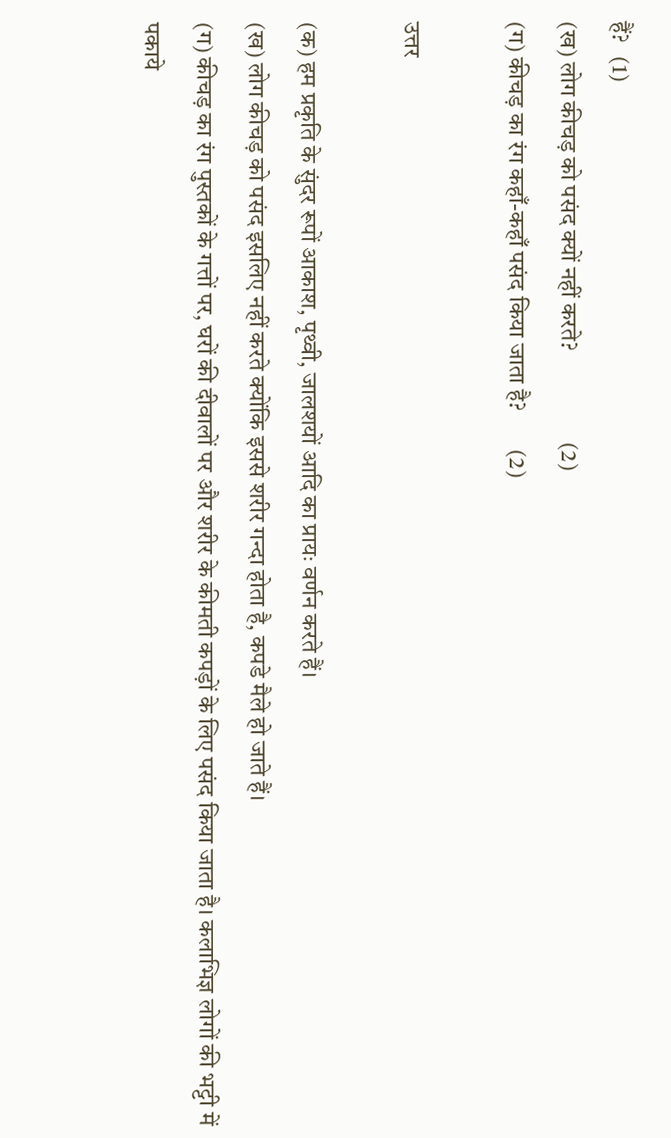हैं?   (1)
(ख) लोग कीचड़ को पसंद क्यों नहीं करते?                   (2)
(ग) कीचड़ का रंग कहाँ-कहाँ पसंद किया जाता है?        (2)

उत्तर

(क) हम प्रकृति के सुंदर रूपों आकाश, पृथ्वी, जालशयों आदि का प्रायः वर्णन करते हैं।
(ख) लोग कीचड़ को पसंद इसलिए नहीं करते क्योंकि इससे शरीर गन्दा होता है, कपडे मैले हो जाते हैं।
(ग) कीचड़ का रंग पुस्तकों के गत्तों पर, घरों की दीवालों पर और शरीर के कीमती कपड़ों के लिए पसंद किया जाता है। कलाभिज्ञ लोगों की भट्टी में पकाये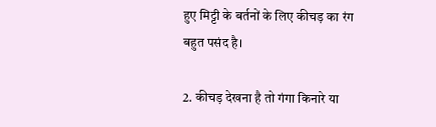हुए मिट्टी के बर्तनों के लिए कीचड़ का रंग बहुत पसंद है।

2. कीचड़ देखना है तो गंगा किनारे या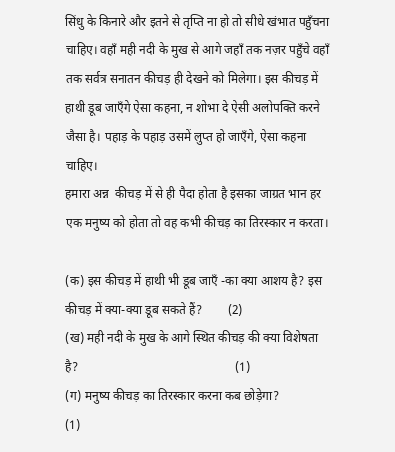सिंधु के किनारे और इतने से तृप्ति ना हो तो सीधे खंभात पहुँचना चाहिए। वहाँ मही नदी के मुख से आगे जहाँ तक नज़र पहुँचे वहाँ तक सर्वत्र सनातन कीचड़ ही देखने को मिलेगा। इस कीचड़ में हाथी डूब जाएँगे ऐसा कहना, न शोभा दे ऐसी अलोपक्ति करने जैसा है। पहाड़ के पहाड़ उसमें लुप्त हो जाएँगे, ऐसा कहना चाहिए।
हमारा अन्न  कीचड़ में से ही पैदा होता है इसका जाग्रत भान हर एक मनुष्य को होता तो वह कभी कीचड़ का तिरस्कार न करता।

(क) इस कीचड़ में हाथी भी डूब जाएँ -का क्या आशय है? इस कीचड़ में क्या-क्या डूब सकते हैं?        (2)
(ख) मही नदी के मुख के आगे स्थित कीचड़ की क्या विशेषता है?                                                  (1)
(ग) मनुष्य कीचड़ का तिरस्कार करना कब छोड़ेगा?                                                                     (1)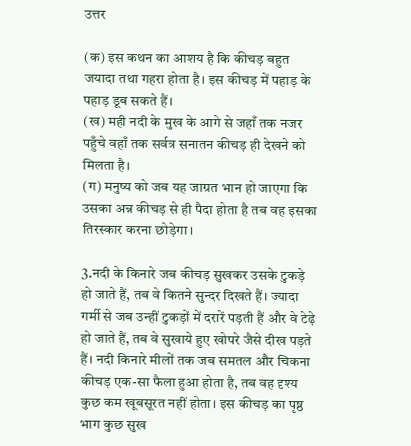उत्तर

(क) इस कथन का आशय है कि कीचड़ बहुत जयादा तथा गहरा होता है। इस कीचड़ में पहाड़ के पहाड़ डूब सकते हैं।
(ख) मही नदी के मुख के आगे से जहाँ तक नजर पहुँचे वहाँ तक सर्वत्र सनातन कीचड़ ही देखने को मिलता है।
(ग) मनुष्य को जब यह जाग्रत भान हो जाएगा कि उसका अन्न कीचड़ से ही पैदा होता है तब वह इसका तिरस्कार करना छोड़ेगा।

3.नदी के किनारे जब कीचड़ सुखकर उसके टुकड़े हो जाते हैं, तब वे कितने सुन्दर दिखते हैं। ज्यादा गर्मी से जब उन्हीं टुकड़ों में दरारें पड़ती हैं और वे टेढ़े हो जाते हैं, तब वे सुखाये हुए खोपरे जैसे दीख पड़ते हैं। नदी किनारे मीलों तक जब समतल और चिकना कीचड़ एक-सा फैला हुआ होता है, तब वह दृश्य कुछ कम खूबसूरत नहीं होता। इस कीचड़ का पृष्ठ भाग कुछ सुख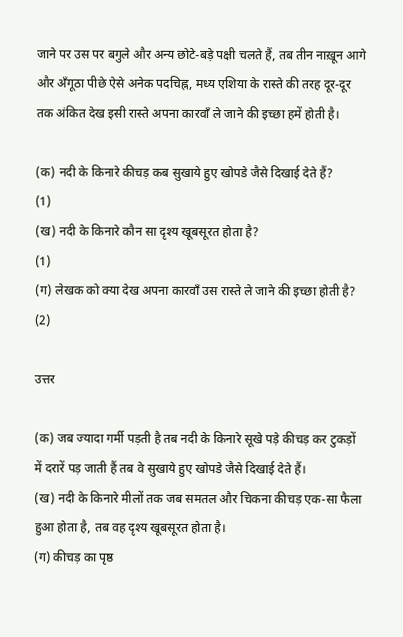जाने पर उस पर बगुले और अन्य छोटे-बड़े पक्षी चलते हैं, तब तीन नाख़ून आगे और अँगूठा पीछे ऐसे अनेक पदचिह्न, मध्य एशिया के रास्ते की तरह दूर-दूर तक अंकित देख इसी रास्ते अपना कारवाँ ले जाने की इच्छा हमें होती है।

(क) नदी के किनारे कीचड़ कब सुखाये हुए खोपडे जैसे दिखाई देते हैं?            (1)
(ख) नदी के किनारे कौन सा दृश्य खूबसूरत होता है?                                     (1)
(ग) लेखक को क्या देख अपना कारवाँ उस रास्ते ले जाने की इच्छा होती है?   (2)

उत्तर

(क) जब ज्यादा गर्मी पड़ती है तब नदी के किनारे सूखे पड़े कीचड़ कर टुकड़ों में दरारें पड़ जाती हैं तब वे सुखाये हुए खोपडे जैसे दिखाई देते हैं।
(ख) नदी के किनारे मीलों तक जब समतल और चिकना कीचड़ एक-सा फैला हुआ होता है, तब वह दृश्य खूबसूरत होता है।
(ग) कीचड़ का पृष्ठ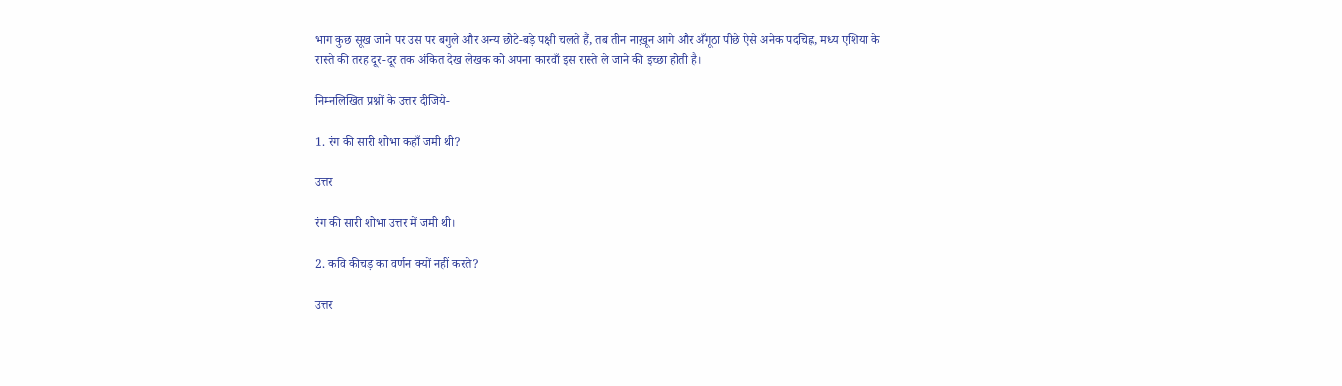भाग कुछ सूख जाने पर उस पर बगुले और अन्य छोटे-बड़े पक्षी चलते हैं, तब तीन नाख़ून आगे और अँगूठा पीछे ऐसे अनेक पदचिह्न, मध्य एशिया के रास्ते की तरह दूर-दूर तक अंकित देख लेखक को अपना कारवाँ इस रास्ते ले जाने की इच्छा होती है।

निम्नलिखित प्रश्नों के उत्तर दीजिये-

1. रंग की सारी शोभा कहाँ जमी थी?

उत्तर

रंग की सारी शोभा उत्तर में जमी थी।

2. कवि कीचड़ का वर्णन क्यों नहीं करते?

उत्तर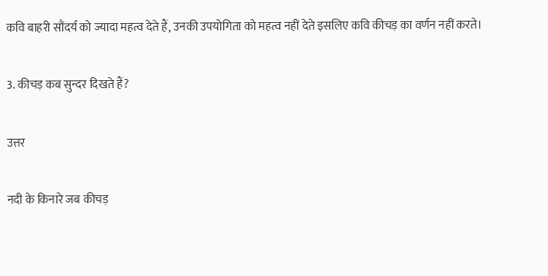कवि बाहरी सौंदर्य को ज्यादा महत्व देते हैं, उनकी उपयोगिता को महत्व नहीं देते इसलिए कवि कीचड़ का वर्णन नहीं करते।

3. कीचड़ कब सुन्दर दिखते हैं?

उत्तर

नदी के किनारे जब कीचड़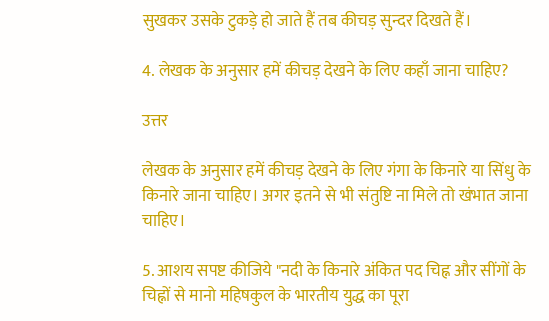सुखकर उसके टुकड़े हो जाते हैं तब कीचड़ सुन्दर दिखते हैं।

4. लेखक के अनुसार हमें कीचड़ देखने के लिए कहाँ जाना चाहिए?

उत्तर

लेखक के अनुसार हमें कीचड़ देखने के लिए गंगा के किनारे या सिंधु के किनारे जाना चाहिए। अगर इतने से भी संतुष्टि ना मिले तो खंभात जाना चाहिए।

5. आशय सपष्ट कीजिये "नदी के किनारे अंकित पद चिह्न और सींगों के चिह्नों से मानो महिषकुल के भारतीय युद्ध का पूरा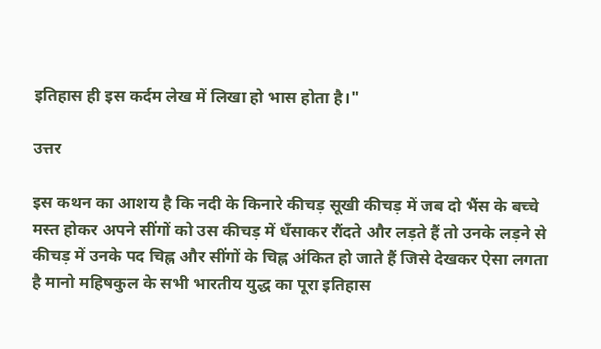इतिहास ही इस कर्दम लेख में लिखा हो भास होता है।"

उत्तर

इस कथन का आशय है कि नदी के किनारे कीचड़ सूखी कीचड़ में जब दो भैंस के बच्चे मस्त होकर अपने सींगों को उस कीचड़ में धँसाकर रौंदते और लड़ते हैं तो उनके लड़ने से कीचड़ में उनके पद चिह्न और सींगों के चिह्न अंकित हो जाते हैं जिसे देखकर ऐसा लगता है मानो महिषकुल के सभी भारतीय युद्ध का पूरा इतिहास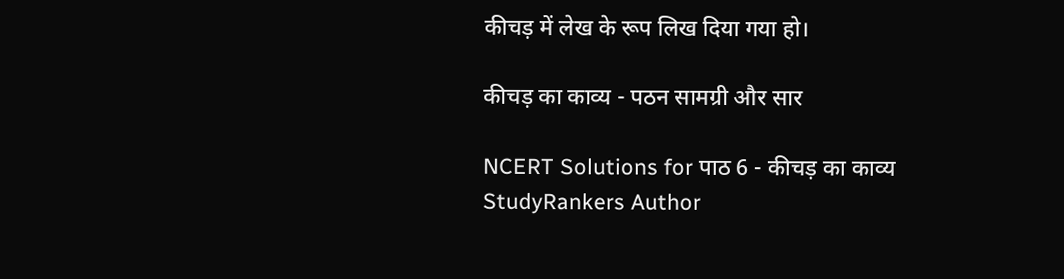कीचड़ में लेख के रूप लिख दिया गया हो।

कीचड़ का काव्य - पठन सामग्री और सार

NCERT Solutions for पाठ 6 - कीचड़ का काव्य
StudyRankers Author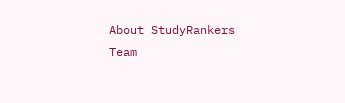About StudyRankers Team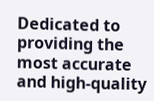Dedicated to providing the most accurate and high-quality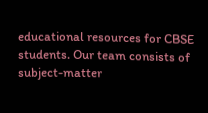educational resources for CBSE students. Our team consists of subject-matter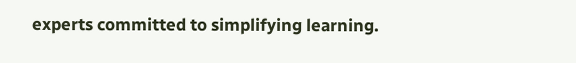experts committed to simplifying learning.